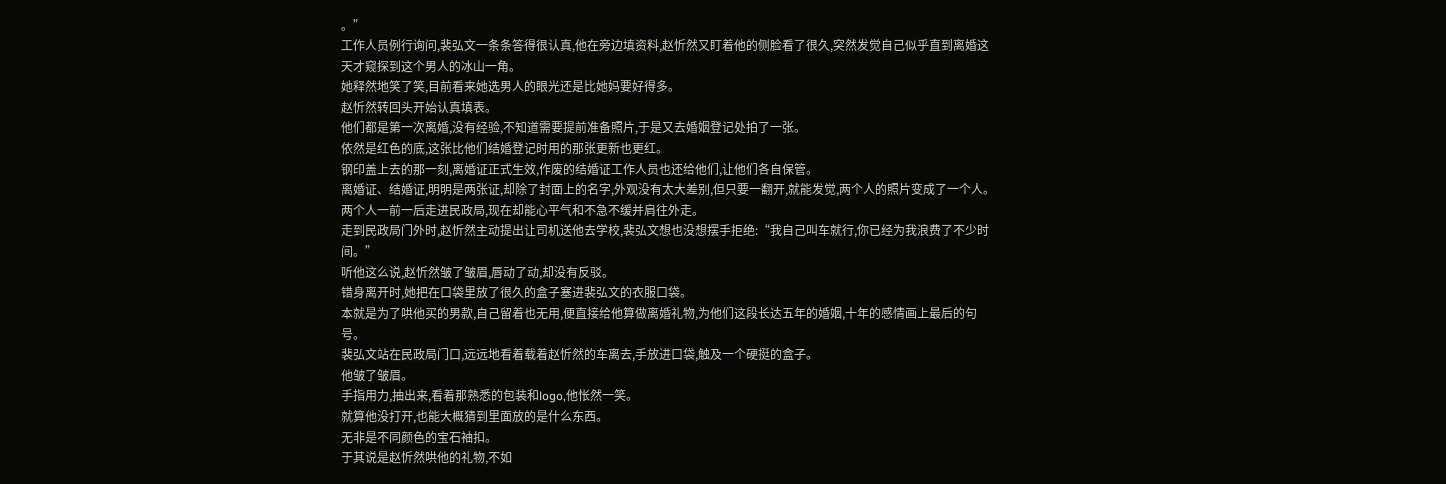。”
工作人员例行询问,裴弘文一条条答得很认真,他在旁边填资料,赵忻然又盯着他的侧脸看了很久,突然发觉自己似乎直到离婚这天才窥探到这个男人的冰山一角。
她释然地笑了笑,目前看来她选男人的眼光还是比她妈要好得多。
赵忻然转回头开始认真填表。
他们都是第一次离婚,没有经验,不知道需要提前准备照片,于是又去婚姻登记处拍了一张。
依然是红色的底,这张比他们结婚登记时用的那张更新也更红。
钢印盖上去的那一刻,离婚证正式生效,作废的结婚证工作人员也还给他们,让他们各自保管。
离婚证、结婚证,明明是两张证,却除了封面上的名字,外观没有太大差别,但只要一翻开,就能发觉,两个人的照片变成了一个人。
两个人一前一后走进民政局,现在却能心平气和不急不缓并肩往外走。
走到民政局门外时,赵忻然主动提出让司机送他去学校,裴弘文想也没想摆手拒绝:“我自己叫车就行,你已经为我浪费了不少时间。”
听他这么说,赵忻然皱了皱眉,唇动了动,却没有反驳。
错身离开时,她把在口袋里放了很久的盒子塞进裴弘文的衣服口袋。
本就是为了哄他买的男款,自己留着也无用,便直接给他算做离婚礼物,为他们这段长达五年的婚姻,十年的感情画上最后的句号。
裴弘文站在民政局门口,远远地看着载着赵忻然的车离去,手放进口袋,触及一个硬挺的盒子。
他皱了皱眉。
手指用力,抽出来,看着那熟悉的包装和logo,他怅然一笑。
就算他没打开,也能大概猜到里面放的是什么东西。
无非是不同颜色的宝石袖扣。
于其说是赵忻然哄他的礼物,不如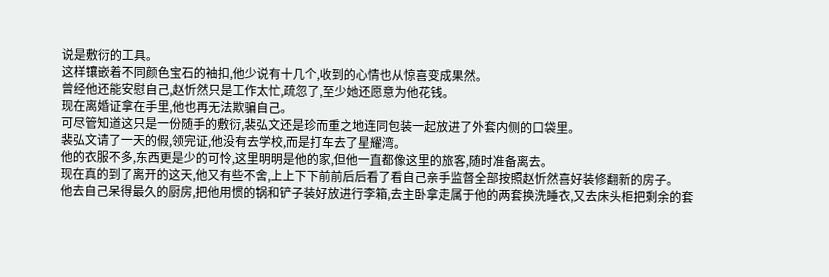说是敷衍的工具。
这样镶嵌着不同颜色宝石的袖扣,他少说有十几个,收到的心情也从惊喜变成果然。
曾经他还能安慰自己,赵忻然只是工作太忙,疏忽了,至少她还愿意为他花钱。
现在离婚证拿在手里,他也再无法欺骗自己。
可尽管知道这只是一份随手的敷衍,裴弘文还是珍而重之地连同包装一起放进了外套内侧的口袋里。
裴弘文请了一天的假,领完证,他没有去学校,而是打车去了星耀湾。
他的衣服不多,东西更是少的可怜,这里明明是他的家,但他一直都像这里的旅客,随时准备离去。
现在真的到了离开的这天,他又有些不舍,上上下下前前后后看了看自己亲手监督全部按照赵忻然喜好装修翻新的房子。
他去自己呆得最久的厨房,把他用惯的锅和铲子装好放进行李箱,去主卧拿走属于他的两套换洗睡衣,又去床头柜把剩余的套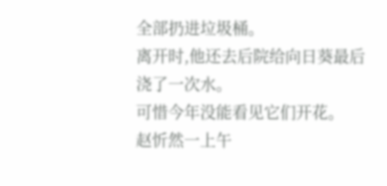全部扔进垃圾桶。
离开时,他还去后院给向日葵最后浇了一次水。
可惜今年没能看见它们开花。
赵忻然一上午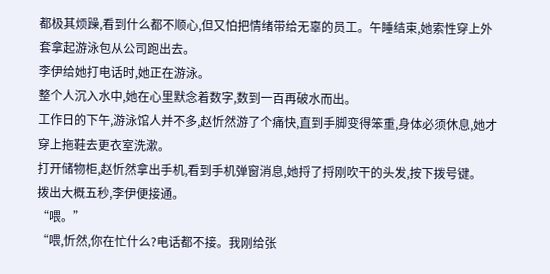都极其烦躁,看到什么都不顺心,但又怕把情绪带给无辜的员工。午睡结束,她索性穿上外套拿起游泳包从公司跑出去。
李伊给她打电话时,她正在游泳。
整个人沉入水中,她在心里默念着数字,数到一百再破水而出。
工作日的下午,游泳馆人并不多,赵忻然游了个痛快,直到手脚变得笨重,身体必须休息,她才穿上拖鞋去更衣室洗漱。
打开储物柜,赵忻然拿出手机,看到手机弹窗消息,她捋了捋刚吹干的头发,按下拨号键。
拨出大概五秒,李伊便接通。
“喂。”
“喂,忻然,你在忙什么?电话都不接。我刚给张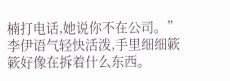楠打电话,她说你不在公司。”李伊语气轻快活泼,手里细细簌簌好像在拆着什么东西。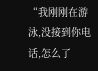“我刚刚在游泳,没接到你电话,怎么了